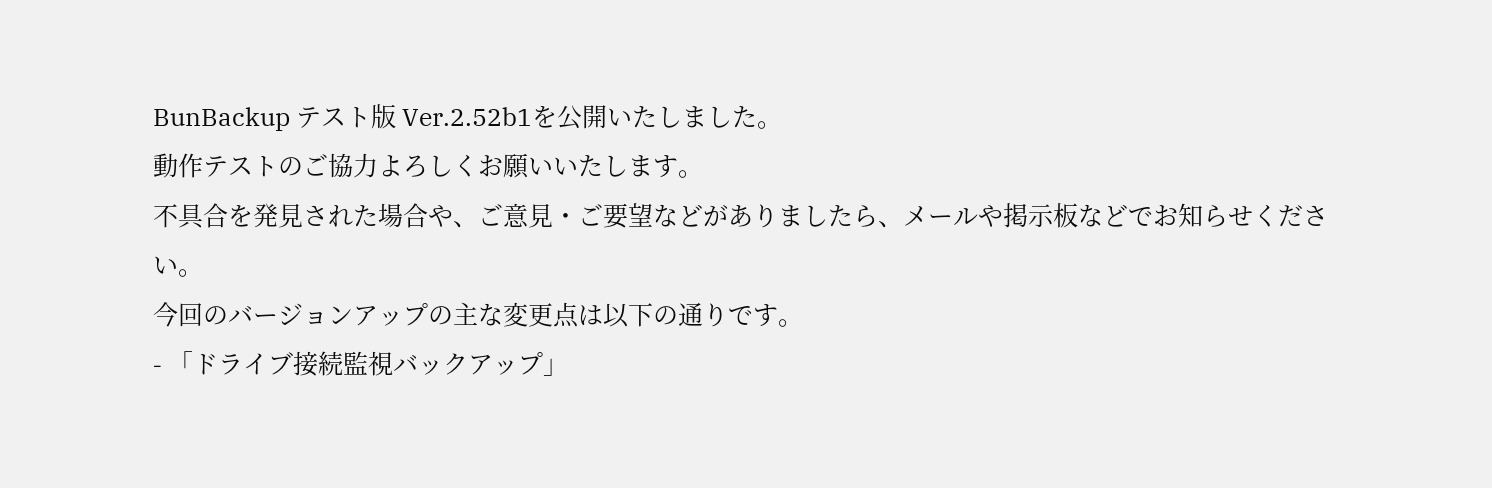BunBackup テスト版 Ver.2.52b1を公開いたしました。
動作テストのご協力よろしくお願いいたします。
不具合を発見された場合や、ご意見・ご要望などがありましたら、メールや掲示板などでお知らせください。
今回のバージョンアップの主な変更点は以下の通りです。
- 「ドライブ接続監視バックアップ」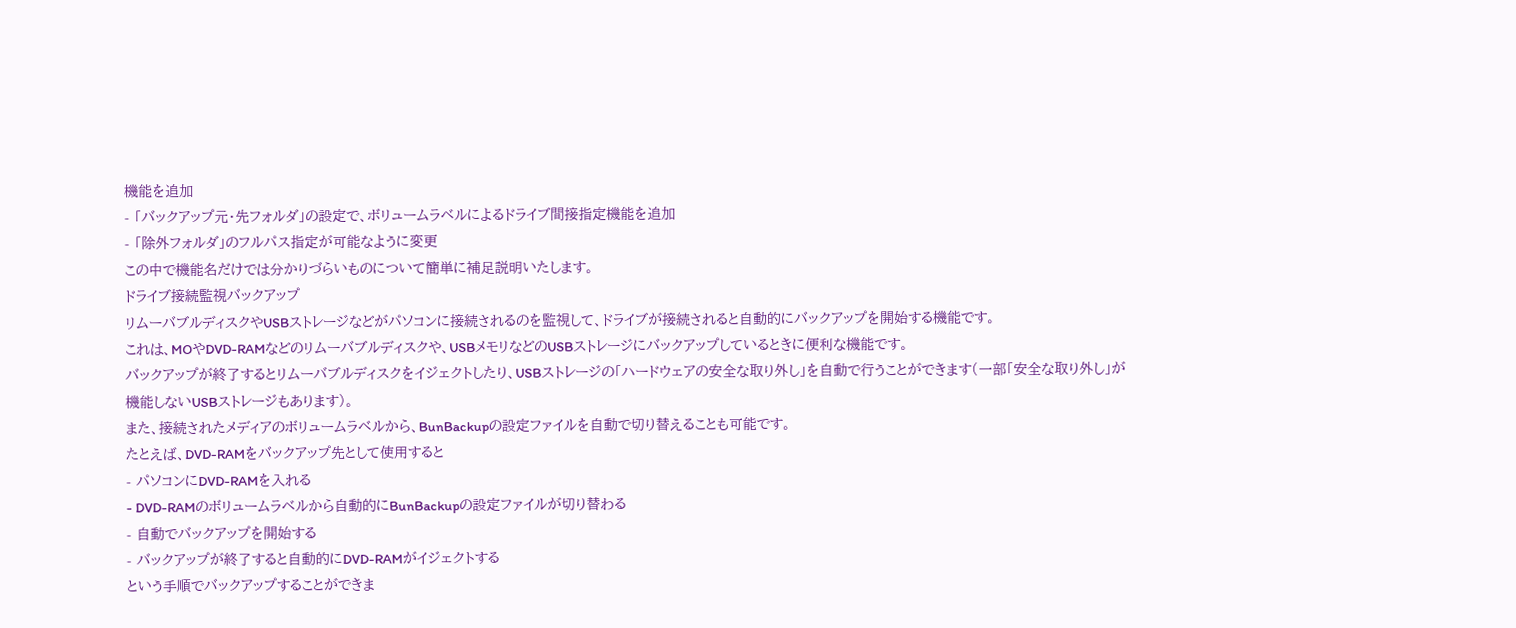機能を追加
- 「バックアップ元・先フォルダ」の設定で、ボリュームラベルによるドライブ間接指定機能を追加
- 「除外フォルダ」のフルパス指定が可能なように変更
この中で機能名だけでは分かりづらいものについて簡単に補足説明いたします。
ドライブ接続監視バックアップ
リムーバブルディスクやUSBストレージなどがパソコンに接続されるのを監視して、ドライブが接続されると自動的にバックアップを開始する機能です。
これは、MOやDVD-RAMなどのリムーバブルディスクや、USBメモリなどのUSBストレージにバックアップしているときに便利な機能です。
バックアップが終了するとリムーバブルディスクをイジェクトしたり、USBストレージの「ハードウェアの安全な取り外し」を自動で行うことができます(一部「安全な取り外し」が機能しないUSBストレージもあります)。
また、接続されたメディアのボリュームラベルから、BunBackupの設定ファイルを自動で切り替えることも可能です。
たとえば、DVD-RAMをバックアップ先として使用すると
- パソコンにDVD-RAMを入れる
- DVD-RAMのボリュームラベルから自動的にBunBackupの設定ファイルが切り替わる
- 自動でバックアップを開始する
- バックアップが終了すると自動的にDVD-RAMがイジェクトする
という手順でバックアップすることができま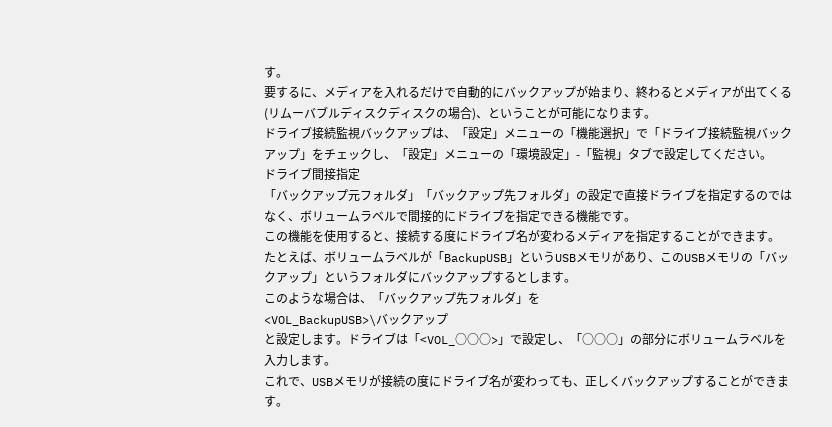す。
要するに、メディアを入れるだけで自動的にバックアップが始まり、終わるとメディアが出てくる(リムーバブルディスクディスクの場合)、ということが可能になります。
ドライブ接続監視バックアップは、「設定」メニューの「機能選択」で「ドライブ接続監視バックアップ」をチェックし、「設定」メニューの「環境設定」-「監視」タブで設定してください。
ドライブ間接指定
「バックアップ元フォルダ」「バックアップ先フォルダ」の設定で直接ドライブを指定するのではなく、ボリュームラベルで間接的にドライブを指定できる機能です。
この機能を使用すると、接続する度にドライブ名が変わるメディアを指定することができます。
たとえば、ボリュームラベルが「BackupUSB」というUSBメモリがあり、このUSBメモリの「バックアップ」というフォルダにバックアップするとします。
このような場合は、「バックアップ先フォルダ」を
<VOL_BackupUSB>\バックアップ
と設定します。ドライブは「<VOL_○○○>」で設定し、「○○○」の部分にボリュームラベルを入力します。
これで、USBメモリが接続の度にドライブ名が変わっても、正しくバックアップすることができます。